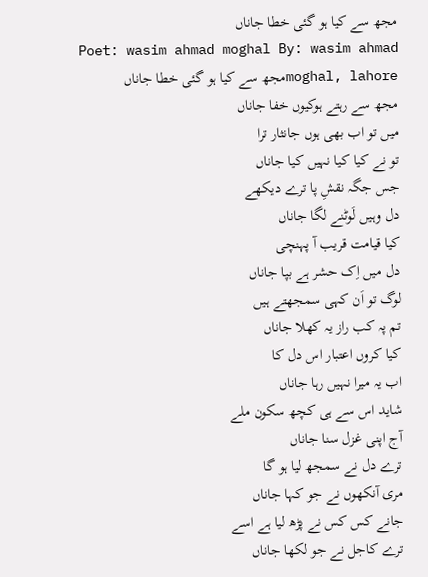مجھ سے کیا ہو گئی خطا جاناں
Poet: wasim ahmad moghal By: wasim ahmad moghal, lahoreمجھ سے کیا ہو گئی خطا جاناں
مجھ سے رہتے ہوکیوں خفا جاناں
میں تو اب بھی ہوں جانثار ترا
تو نے کیا کیا نہیں کیا جاناں
جس جگہ نقشِ پا ترے دیکھے
دل وہیں لَوٹنے لگا جاناں
کیا قیامت قریب آ پہنچی
دل میں اِک حشر ہے بپا جاناں
لوگ تو اَن کہی سمجھتے ہیں
تم پہ کب راز یہ کھلا جاناں
کیا کروں اعتبار اس دل کا
اب یہ میرا نہیں رہا جاناں
شاید اس سے ہی کچھ سکون ملے
آج اپنی غزل سنا جاناں
ترے دل نے سمجھ لیا ہو گا
مری آنکھوں نے جو کہا جاناں
جانے کس کس نے پڑھ لیا ہے اسے
ترے کاجل نے جو لکھا جاناں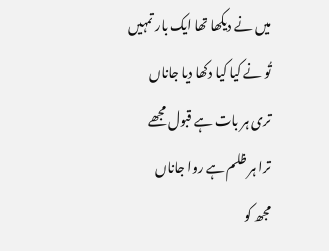میں نے دیکھا تھا ایک بار تمہیں
تُو نے کیا کیا دکھا دیا جاناں
تری ہر بات ہے قبول مجھے
ترا ہر ظلم ہے روا جاناں
مجھ کو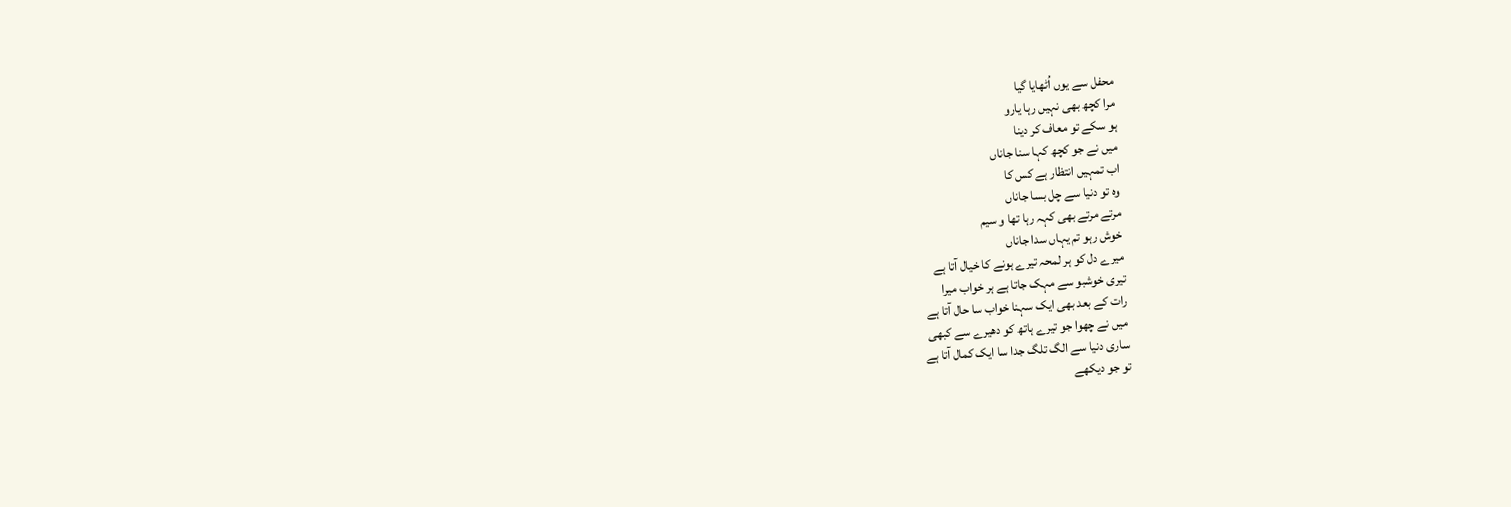محفل سے یوں اُٹھایا گیا
مرا کچھ بھی نہیں رہا یارو
ہو سکے تو معاف کر دینا
میں نے جو کچھ کہا سنا جاناں
اب تمہیں انتظار ہے کس کا
وہ تو دنیا سے چل بسا جاناں
مرتے مرتے بھی کہہ رہا تھا و سیم
خوش رہو تم یہاں سدا جاناں
میرے دل کو ہر لمحہ تیرے ہونے کا خیال آتا ہے
تیری خوشبو سے مہک جاتا ہے ہر خواب میرا
رات کے بعد بھی ایک سہنا خواب سا حال آتا ہے
میں نے چھوا جو تیرے ہاتھ کو دھیرے سے کبھی
ساری دنیا سے الگ تلگ جدا سا ایک کمال آتا ہے
تو جو دیکھے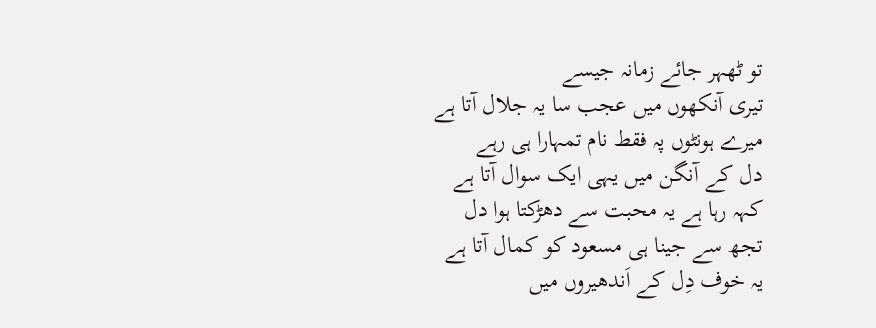تو ٹھہر جائے زمانہ جیسے
تیری آنکھوں میں عجب سا یہ جلال آتا ہے
میرے ہونٹوں پہ فقط نام تمہارا ہی رہے
دل کے آنگن میں یہی ایک سوال آتا ہے
کہہ رہا ہے یہ محبت سے دھڑکتا ہوا دل
تجھ سے جینا ہی مسعود کو کمال آتا ہے
یہ خوف دِل کے اَندھیروں میں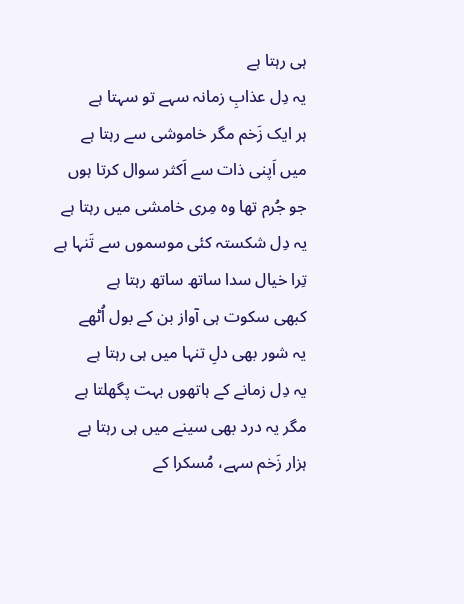ہی رہتا ہے
یہ دِل عذابِ زمانہ سہے تو سہتا ہے
ہر ایک زَخم مگر خاموشی سے رہتا ہے
میں اَپنی ذات سے اَکثر سوال کرتا ہوں
جو جُرم تھا وہ مِری خامشی میں رہتا ہے
یہ دِل شکستہ کئی موسموں سے تَنہا ہے
تِرا خیال سدا ساتھ ساتھ رہتا ہے
کبھی سکوت ہی آواز بن کے بول اُٹھے
یہ شور بھی دلِ تنہا میں ہی رہتا ہے
یہ دِل زمانے کے ہاتھوں بہت پگھلتا ہے
مگر یہ درد بھی سینے میں ہی رہتا ہے
ہزار زَخم سہے، مُسکرا کے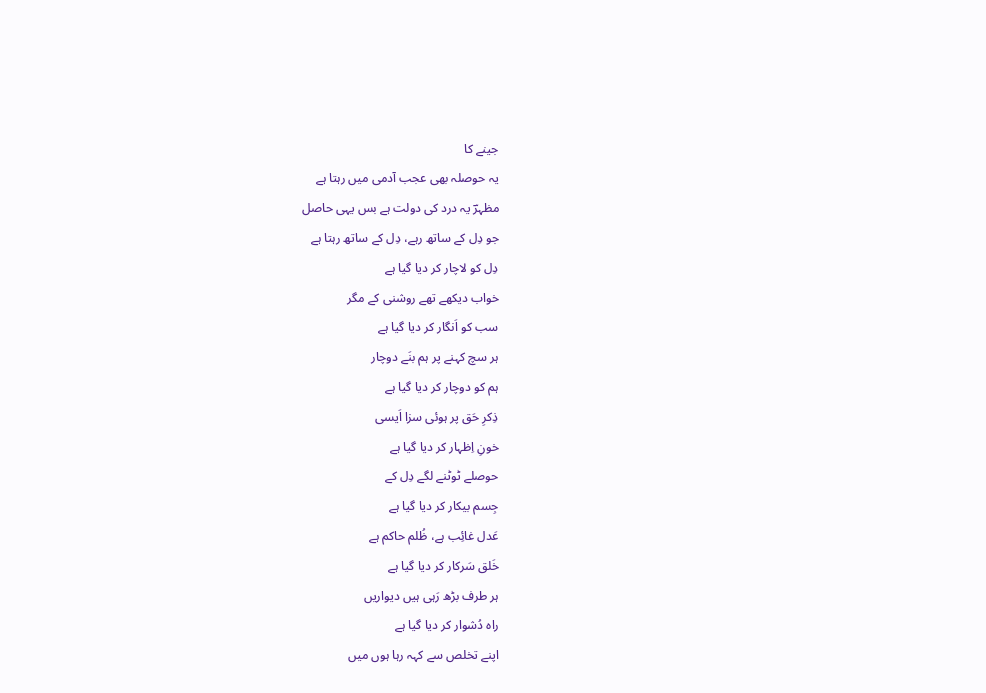جینے کا
یہ حوصلہ بھی عجب آدمی میں رہتا ہے
مظہرؔ یہ درد کی دولت ہے بس یہی حاصل
جو دِل کے ساتھ رہے، دِل کے ساتھ رہتا ہے
دِل کو لاچار کر دیا گیا ہے
خواب دیکھے تھے روشنی کے مگر
سب کو اَنگار کر دیا گیا ہے
ہر سچ کہنے پر ہم بنَے دوچار
ہم کو دوچار کر دیا گیا ہے
ذِکرِ حَق پر ہوئی سزا اَیسی
خونِ اِظہار کر دیا گیا ہے
حوصلے ٹوٹنے لگے دِل کے
جِسم بیکار کر دیا گیا ہے
عَدل غائِب ہے، ظُلم حاکم ہے
خَلق سَرکار کر دیا گیا ہے
ہر طرف بڑھ رَہی ہیں دیواریں
راہ دُشوار کر دیا گیا ہے
اپنے تخلص سے کہہ رہا ہوں میں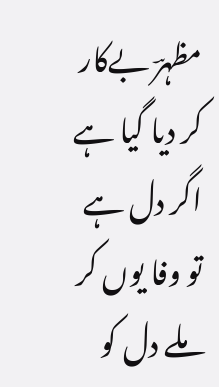مظہرؔ بےکار کر دیا گیا ہے
اگر دل ہے تو وفا یوں کر ملے دل کو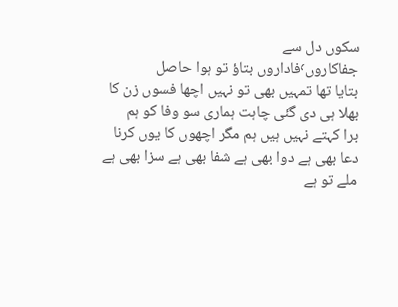سکوں دل سے
جفاکاروں٬فاداروں بتاؤ تو ہوا حاصل
بتایا تھا تمہیں بھی تو نہیں اچھا فسوں زن کا
بھلا ہی دی گئی چاہت ہماری سو وفا کو ہم
برا کہتے نہیں ہیں ہم مگر اچھوں کا یوں کرنا
دعا بھی ہے دوا بھی ہے شفا بھی ہے سزا بھی ہے
ملے تو ہے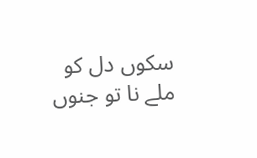سکوں دل کو ملے نا تو جنوں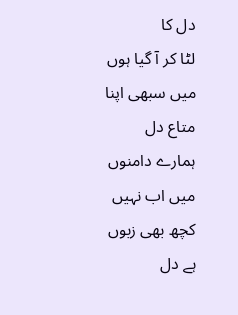دل کا
لٹا کر آ گیا ہوں میں سبھی اپنا متاع دل
ہمارے دامنوں میں اب نہیں کچھ بھی زبوں ہے دل